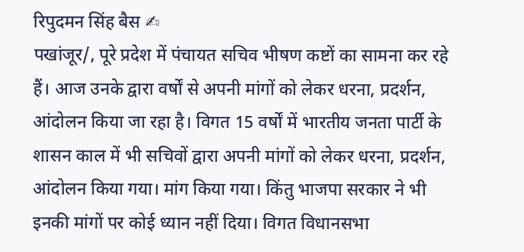रिपुदमन सिंह बैस ✍
पखांजूर/, पूरे प्रदेश में पंचायत सचिव भीषण कष्टों का सामना कर रहे हैं। आज उनके द्वारा वर्षों से अपनी मांगों को लेकर धरना, प्रदर्शन, आंदोलन किया जा रहा है। विगत 15 वर्षों में भारतीय जनता पार्टी के शासन काल में भी सचिवों द्वारा अपनी मांगों को लेकर धरना, प्रदर्शन, आंदोलन किया गया। मांग किया गया। किंतु भाजपा सरकार ने भी इनकी मांगों पर कोई ध्यान नहीं दिया। विगत विधानसभा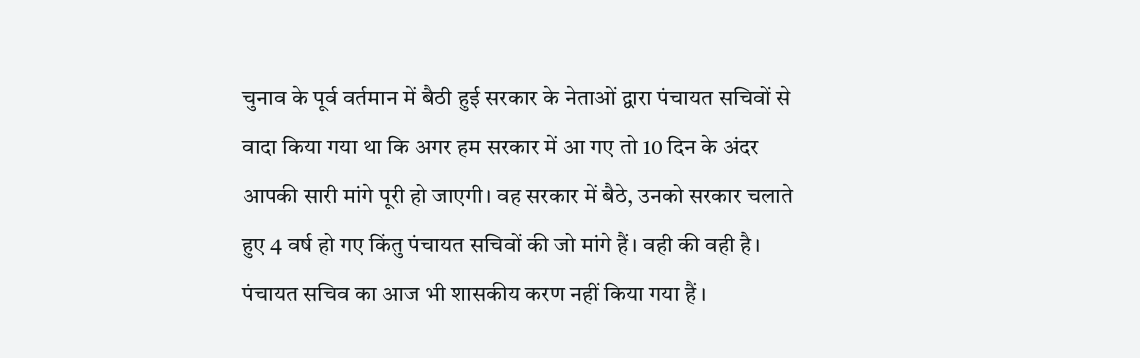चुनाव के पूर्व वर्तमान में बैठी हुई सरकार के नेताओं द्वारा पंचायत सचिवों से वादा किया गया था कि अगर हम सरकार में आ गए तो 10 दिन के अंदर आपकी सारी मांगे पूरी हो जाएगी। वह सरकार में बैठे, उनको सरकार चलाते हुए 4 वर्ष हो गए किंतु पंचायत सचिवों की जो मांगे हैं। वही की वही है। पंचायत सचिव का आज भी शासकीय करण नहीं किया गया हैं ।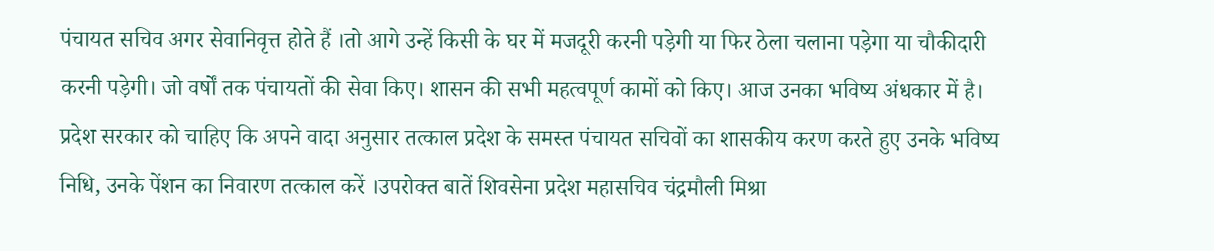पंचायत सचिव अगर सेवानिवृत्त होते हैं ।तो आगे उन्हें किसी के घर में मजदूरी करनी पड़ेगी या फिर ठेला चलाना पड़ेगा या चौकीदारी करनी पड़ेगी। जो वर्षों तक पंचायतों की सेवा किए। शासन की सभी महत्वपूर्ण कामों को किए। आज उनका भविष्य अंधकार में है। प्रदेश सरकार को चाहिए कि अपने वादा अनुसार तत्काल प्रदेश के समस्त पंचायत सचिवों का शासकीय करण करते हुए उनके भविष्य निधि, उनके पेंशन का निवारण तत्काल करें ।उपरोक्त बातें शिवसेना प्रदेश महासचिव चंद्रमौली मिश्रा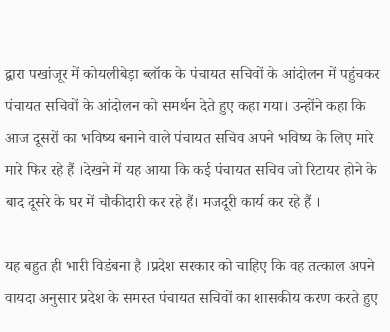द्वारा पखांजूर में कोयलीबेड़ा ब्लॉक के पंचायत सचिवों के आंदोलन में पहुंचकर पंचायत सचिवों के आंदोलन को समर्थन देते हुए कहा गया। उन्होंने कहा कि आज दूसरों का भविष्य बनाने वाले पंचायत सचिव अपने भविष्य के लिए मारे मारे फिर रहे हैं ।देखने में यह आया कि कई पंचायत सचिव जो रिटायर होने के बाद दूसरे के घर में चौकीदारी कर रहे हैं। मजदूरी कार्य कर रहे हैं ।

यह बहुत ही भारी विडंबना है ।प्रदेश सरकार को चाहिए कि वह तत्काल अपने वायदा अनुसार प्रदेश के समस्त पंचायत सचिवों का शासकीय करण करते हुए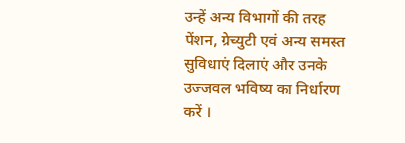उन्हें अन्य विभागों की तरह पेंशन, ग्रेच्युटी एवं अन्य समस्त सुविधाएं दिलाएं और उनके उज्जवल भविष्य का निर्धारण करें ।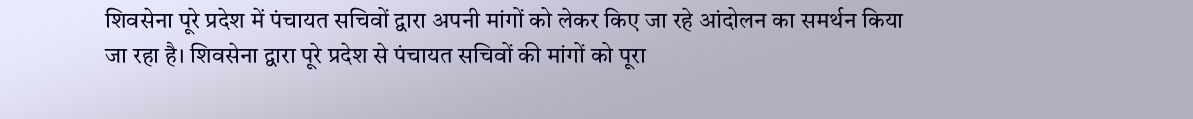शिवसेना पूरे प्रदेश में पंचायत सचिवों द्वारा अपनी मांगों को लेकर किए जा रहे आंदोलन का समर्थन किया जा रहा है। शिवसेना द्वारा पूरे प्रदेश से पंचायत सचिवों की मांगों को पूरा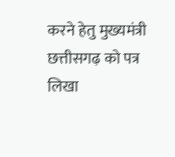करने हेतु मुख्यमंत्री छत्तीसगढ़ को पत्र लिखा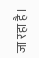जा रहा है।